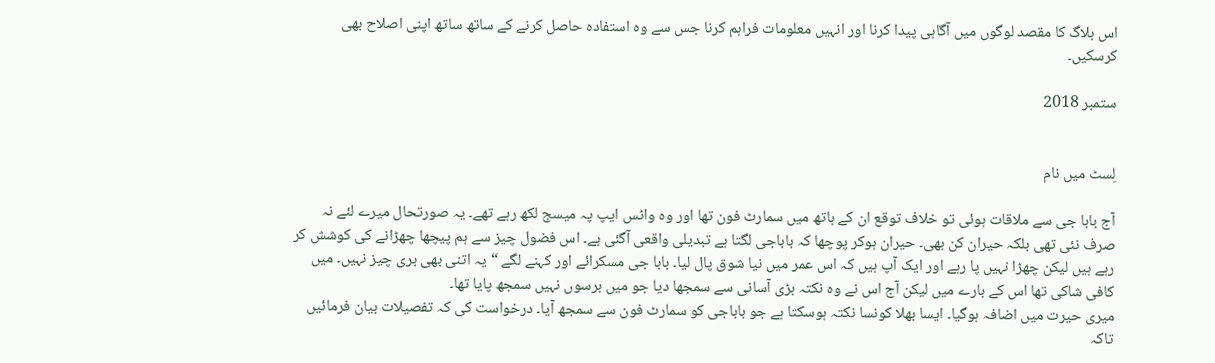اس بلاگ کا مقصد لوگوں میں آگاہی پیدا کرنا اور انہیں معلومات فراہم کرنا جس سے وہ استفادہ حاصل کرنے کے ساتھ ساتھ اپنی اصلاح بھی کرسکیں۔

ستمبر 2018


لِسٹ میں نام

آج بابا جی سے ملاقات ہوئی تو خلاف توقع ان کے ہاتھ میں سمارٹ فون تھا اور وہ واٹس ایپ پہ میسج لکھ رہے تھے۔ یہ صورتحال میرے لئے نہ صرف نئی تھی بلکہ حیران کن بھی۔ حیران ہوکر پوچھا کہ باباجی لگتا ہے تبدیلی واقعی آگئی ہے۔ اس فضول چیز سے ہم پیچھا چھڑانے کی کوشش کر رہے ہیں لیکن چھڑا نہیں پا رہے اور ایک آپ ہیں کہ اس عمر میں نیا شوق پال لیا۔ بابا جی مسکرائے اور کہنے لگے “یہ اتنی بھی بری چیز نہیں۔ میں کافی شاکی تھا اس کے بارے میں لیکن آج اس نے وہ نکتہ بڑی آسانی سے سمجھا دیا جو میں برسوں نہیں سمجھ پایا تھا۔
میری حیرت میں اضافہ ہوگیا۔ ایسا بھلا کونسا نکتہ ہوسکتا ہے جو باباجی کو سمارٹ فون سے سمجھ آیا۔ درخواست کی کہ تفصیلات بیان فرمائیں تاکہ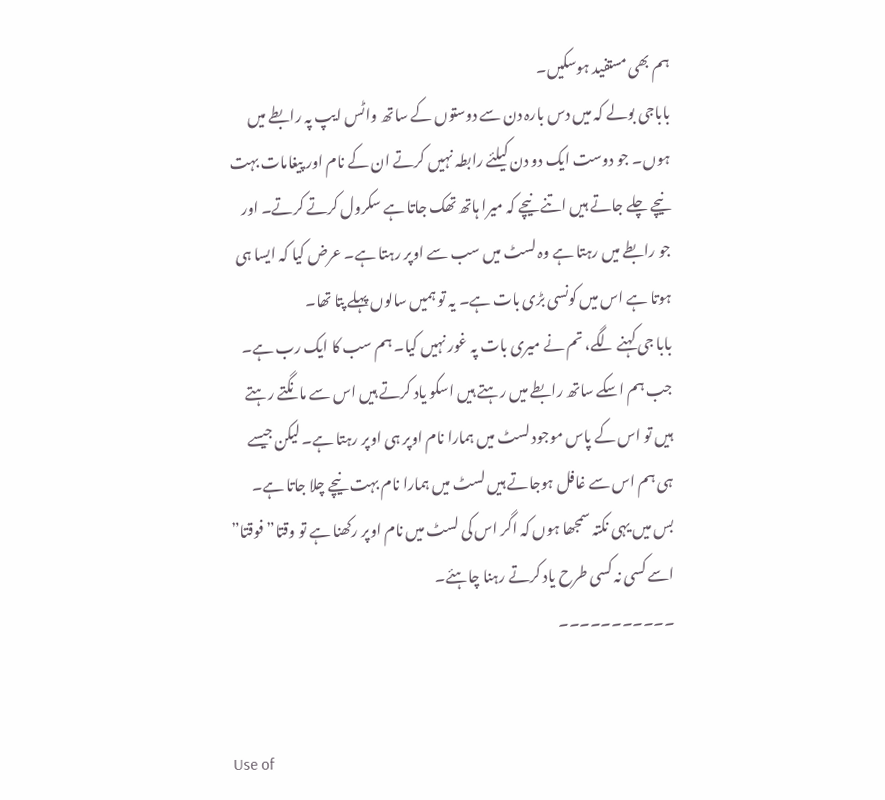ہم بھی مستفید ہوسکیں۔
باباجی بولے کہ میں دس بارہ دن سے دوستوں کے ساتھ واٹس ایپ پہ رابطے میں ہوں۔ جو دوست ایک دو دن کیلئے رابطہ نہیں کرتے ان کے نام اور پیغامات بہت نیچے چلے جاتے ہیں اتنے نیچے کہ میرا ہاتھ تھک جاتا ہے سکرول کرتے کرتے۔ اور جو رابطے میں رہتا ہے وہ لسٹ میں سب سے اوپر رہتا ہے۔ عرض کیا کہ ایسا ہی ہوتا ہے اس میں کونسی بڑی بات ہے۔ یہ تو ہمیں سالوں پہلے پتا تھا۔
بابا جی کہنے لگے، تم نے میری بات پہ غور نہیں کیا۔ ہم سب کا ایک رب ہے۔ جب ہم اسکے ساتھ رابطے میں رہتے ہیں اسکو یاد کرتے ہیں اس سے مانگتے رہتے ہیں تو اس کے پاس موجود لسٹ میں ہمارا نام اوپر ہی اوپر رہتا ہے۔ لیکن جیسے ہی ہم اس سے غافل ہوجاتے ہیں لسٹ میں ہمارا نام بہت نیچے چلا جاتا ہے۔ بس میں یہی نکتہ سمجھا ہوں کہ اگر اس کی لسٹ میں نام اوپر رکھنا ہے تو وقتا” فوقتا” اسے کسی نہ کسی طرح یاد کرتے رہنا چاہئے۔
۔۔۔۔۔۔۔۔۔۔۔


Use of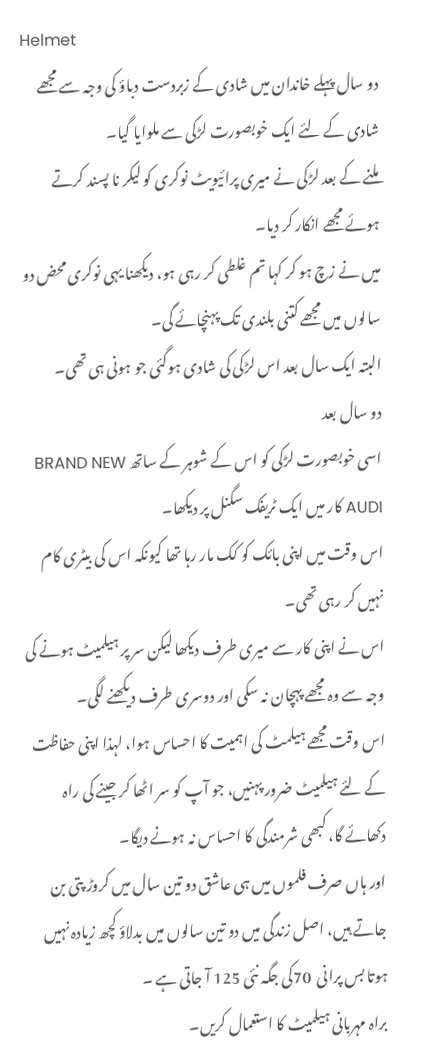Helmet
دو سال پہلے خاندان میں شادی کے زبردست دباؤ کی وجہ سے مجھے شادی کے لئے ایک خوبصورت لڑکی سے ملوایا گیا۔
ملنے کے بعد لڑکی نے میری پرائیویٹ نوکری کو لیکر نا پسند کرتے ہوئے مجھے انکار کر دیا۔
میں نے زچ ہو کر کہا تم غلطی کر رہی ہو، دیکھنا یہی نوکری محض دو سالوں میں مجھے کتنی بلندی تک پہنچائے گی۔
البتہ ایک سال بعد اس لڑکی کی شادی ہوگئی جو ہونی ہی تھی۔
دو سال بعد
اسی خوبصورت لڑکی کو اس کے شوہر کے ساتھ BRAND NEW AUDI کار میں ایک ٹریفک سگنل پر دیکھا۔
اس وقت میں اپنی بائک کو کک مار رہا تھا کیونکہ اس کی بیٹری کام نہیں کر رہی تھی۔
اس نے اپنی کار سے میری طرف دیکھا لیکن سر پر ہیلمیٹ ہونے کی وجہ سے وہ مجھے پہچان نہ سکی اور دوسری طرف دیکھنے لگی۔
اس وقت مجھے ہیلمٹ کی اہمیت کا احساس ہوا، لہذا اپنی حفاظت کے لئے ہیلمیٹ ضرور پہنیں، جو آپ کو سر اٹھا کر جینے کی راہ دکھائے گا، کبھی شرمندگی کا احساس نہ ہونے دیگا۔
اور ہاں صرف فلموں میں ہی عاشق دو تین سال میں کروڑ پتی بن جاتے ہیں، اصل زندگی میں دو تین سالوں میں بدلاؤ کچھ زیادہ نہیں ہوتا بس پرانی  70کی جگہ نئی 125 آ جاتی ہے ۔
براہ مہربانی ہیلمیٹ کا استعمال کریں۔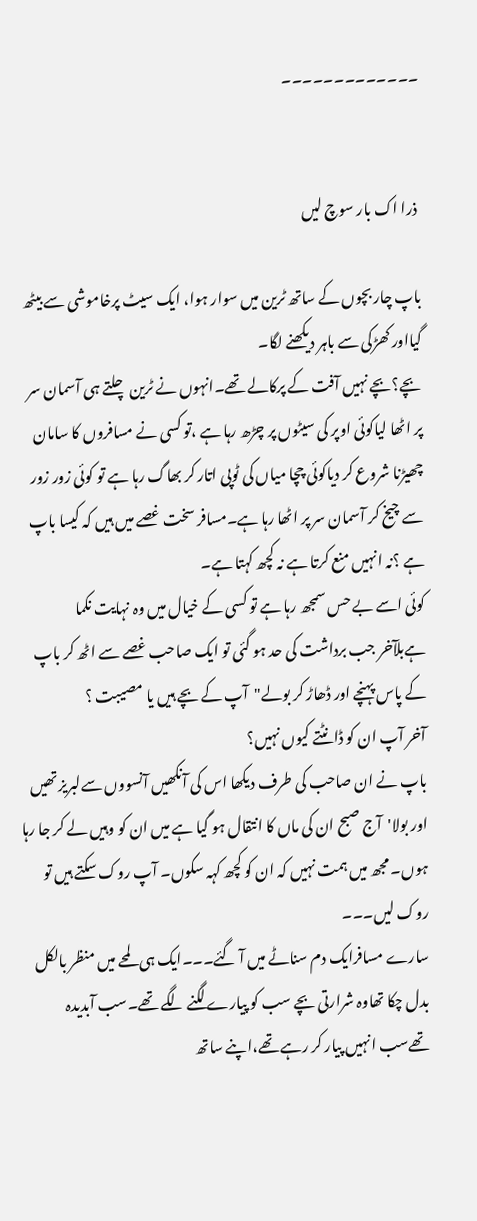۔۔۔۔۔۔۔۔۔۔۔۔۔


 ذرا اک بار سوچ لیں

باپ چار بچوں کے ساتھ ٹرین میں سوار ہوا، ایک سیٹ پرخاموشی سے بیٹھ گیااور کھڑکی سے باہر دیکھنے لگا۔
بچے؟بچے نہیں آفت کے پرکالے تھے۔انہوں نے ٹرین چلتے ہی آسمان سر پر اٹھا لیاکوئی اوپر کی سیٹوں پر چڑھ رہا ہے ،تو کسی نے مسافروں کا سامان چھیڑنا شروع کر دیاکوئی چچا میاں کی ٹوپی اتار کر بھاگ رہا ہے تو کوئی زور زور سے چیخ کر آسمان سر پر اٹھا رہا ہے۔مسافر سخت غصے میں ہیں کہ کیسا باپ ہے ؟نہ انہیں منع کرتا ہے نہ کچھ کہتا ہے۔
کوئی اسے بے حس سمجھ رہا ہے تو کسی کے خیال میں وہ نہایت نکما ہےبلآخر جب برداشت کی حد ہو گئی تو ایک صاحب غصے سے اٹھ کر باپ کے پاس پہنچے اور ڈھاڑ کر بولے"آپ کے بچے ہیں یا مصیبت ؟
آخر آپ ان کو ڈانٹتے کیوں نہیں؟
باپ نے ان صاحب کی طرف دیکھا اس کی آنکھیں آنسووں سےلبریز تھیں اور بولا'آج صبح ان کی ماں کا انتقال ہو گیا ہے میں ان کو وہیں لے کر جا رہا ہوں۔ مجھ میں ہمت نہیں کہ ان کو کچھ کہہ سکوں۔ آپ روک سکتے ہیں تو روک لیں۔۔۔
سارے مسافرایک دم سناٹے میں آ گئے۔۔۔ایک ہی لمحے میں منظر بالکل بدل چکا تھاوہ شرارتی بچے سب کو پیارے لگنے لگے تھے۔سب آبدیدہ تھےسب انہیں پیار کر رہے تھے،اپنے ساتھ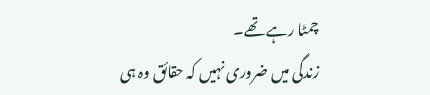چمٹا رہے تھے۔
زندگی میں ضروری نہیں کہ حقائق وہ ہی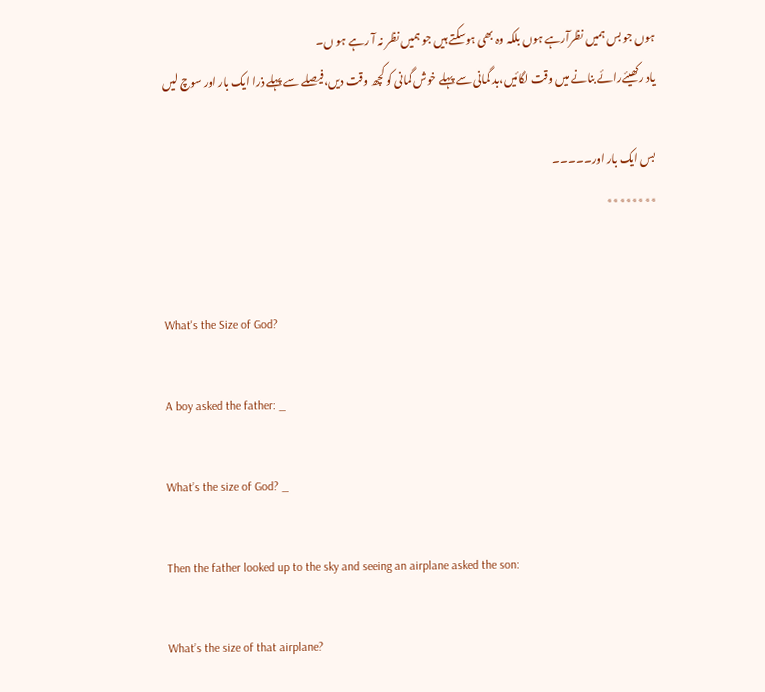ہوں جو بس ہمیں نظرآرہے ہوں بلکہ وہ بھی ہوسکتے ہیں جو ہمیں نظر نہ آ رہے ہو ں۔
یاد رکھیئےرائے بنانے میں وقت لگائیں،بد گمانی سے پہلے خوش گمانی کو کچھ وقت دیں،فیصلے سے پہلے ذرا ایک بار اور سوچ لیں

بس ایک بار اور۔۔۔۔۔
٭٭٭٭٭٭٭٭


What's the Size of God?

A boy asked the father: _

What’s the size of God? _

Then the father looked up to the sky and seeing an airplane asked the son:

What’s the size of that airplane?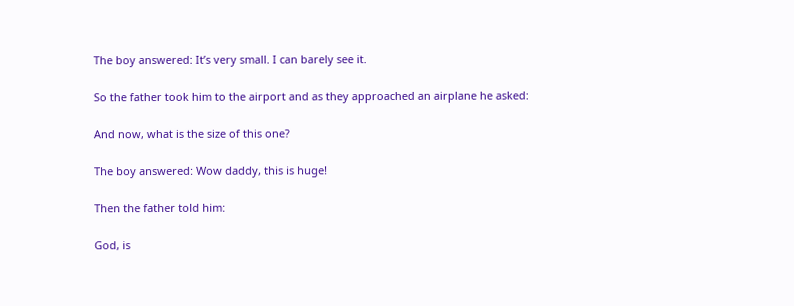The boy answered: It’s very small. I can barely see it.

So the father took him to the airport and as they approached an airplane he asked:

And now, what is the size of this one?

The boy answered: Wow daddy, this is huge!

Then the father told him:

God, is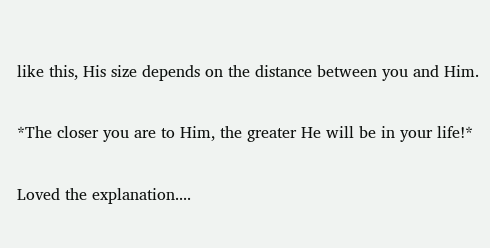like this, His size depends on the distance between you and Him.

*The closer you are to Him, the greater He will be in your life!*

Loved the explanation....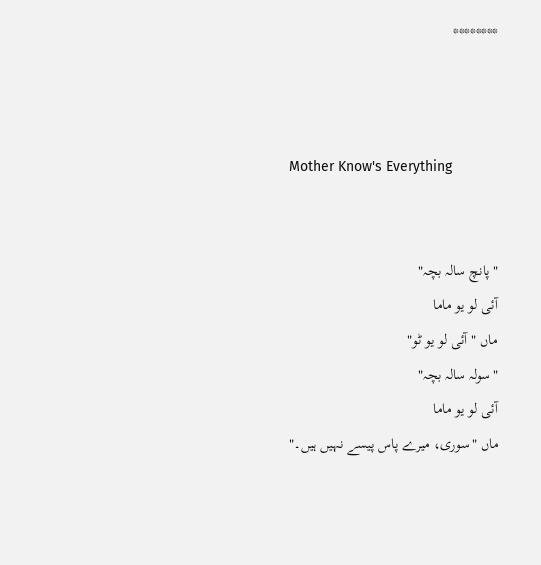********



Mother Know's Everything


"پانچ سالہ بچہ"
آئی لو یو ماما
ماں "آئی لو یو ٹو"
"سولہ سالہ بچہ"
آئی لو یو ماما
ماں "سوری، میرے پاس پیسے نہیں ہیں۔"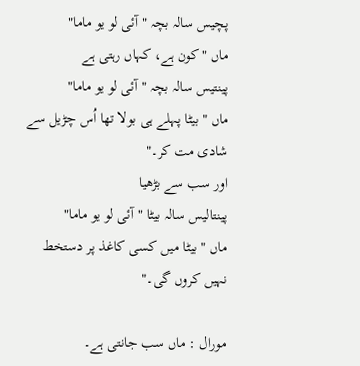پچیس سالہ بچہ "آئی لو یو ماما"
ماں "کون ہے، کہاں رہتی ہے
پینتیس سالہ بچہ "آئی لو یو ماما"
ماں "بیٹا پہلے ہی بولا تھا اُس چڑیل سے شادی مت کر۔"
اور سب سے بڑھیا
پینتالیس سالہ بیٹا "آئی لو یو ماما"
ماں "بیٹا میں کسی کاغذ پر دستخط نہیں کروں گی۔"

مورال : ماں سب جانتی ہے۔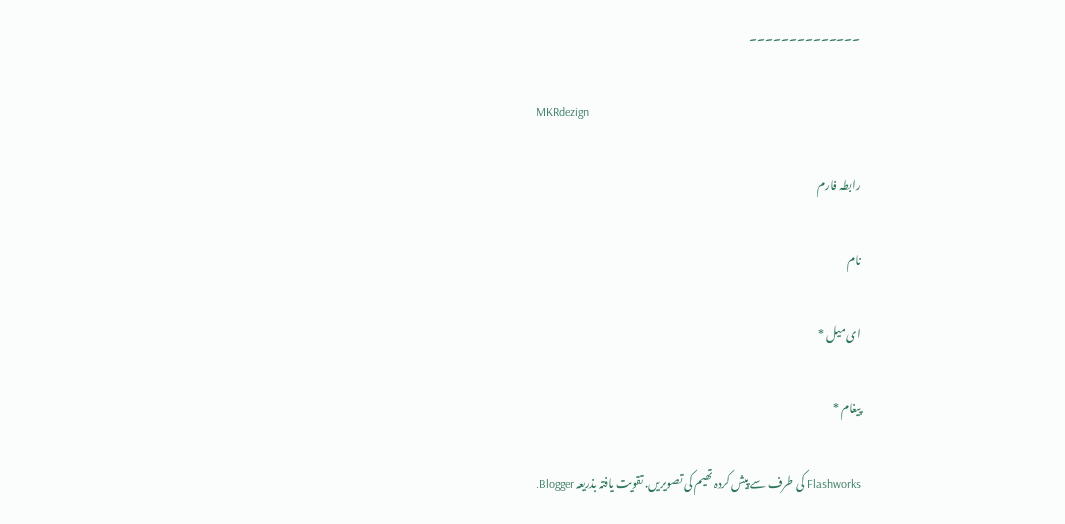۔۔۔۔۔۔۔۔۔۔۔۔۔۔

MKRdezign

رابطہ فارم

نام

ای میل *

پیغام *

Flashworks کی طرف سے پیش کردہ تھیم کی تصویریں. تقویت یافتہ بذریعہ Blogger.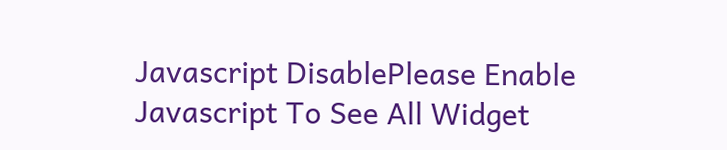Javascript DisablePlease Enable Javascript To See All Widget